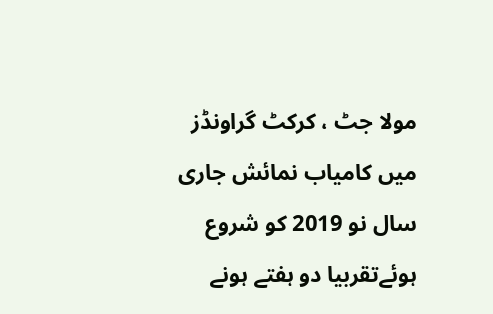مولا جٹ ، کرکٹ گراونڈز میں کامیاب نمائش جاری
سال نو 2019 کو شروع ہوئےتقربیا دو ہفتے ہونے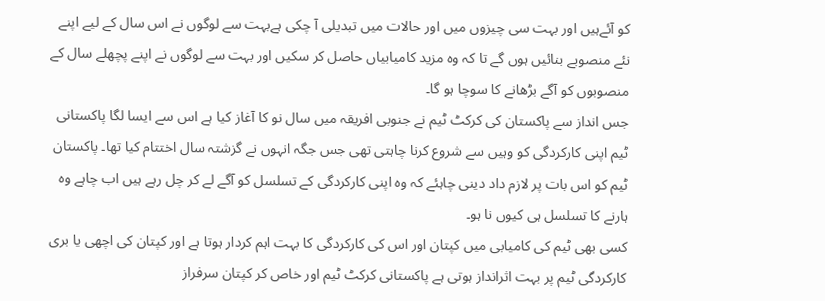کو آئےہیں اور بہت سی چیزوں میں اور حالات میں تبدیلی آ چکی ہےبہت سے لوگوں نے اس سال کے لیے اپنے نئے منصوبے بنائیں ہوں گے تا کہ وہ مزید کامیابیاں حاصل کر سکیں اور بہت سے لوگوں نے اپنے پچھلے سال کے منصوبوں کو آگے بڑھانے کا سوچا ہو گا۔
جس انداز سے پاکستان کی کرکٹ ٹیم نے جنوبی افریقہ میں سال نو کا آغاز کیا ہے اس سے ایسا لگا پاکستانی ٹیم اپنی کارکردگی کو وہیں سے شروع کرنا چاہتی تھی جس جگہ انہوں نے گزشتہ سال اختتام کیا تھا۔ پاکستان ٹیم کو اس بات پر لازم داد دینی چاہئے کہ وہ اپنی کارکردگی کے تسلسل کو آگے لے کر چل رہے ہیں اب چاہے وہ ہارنے کا تسلسل ہی کیوں نا ہو۔
کسی بھی ٹیم کی کامیابی میں کپتان اور اس کی کارکردگی کا بہت اہم کردار ہوتا ہے اور کپتان کی اچھی یا بری کارکردگی ٹیم پر بہت اثرانداز ہوتی ہے پاکستانی کرکٹ ٹیم اور خاص کر کپتان سرفراز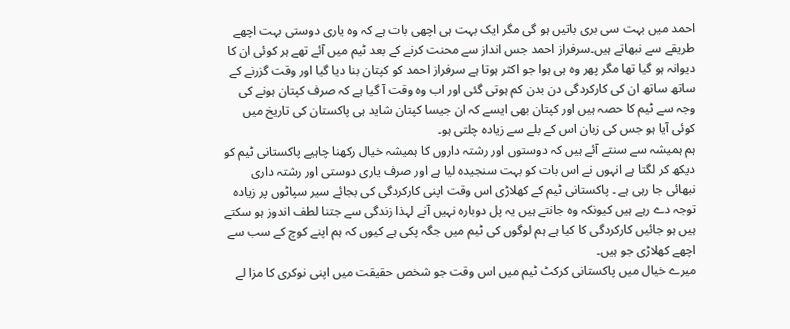احمد میں بہت سی بری باتیں ہو گی مگر ایک بہت ہی اچھی بات ہے کہ وہ یاری دوستی بہت اچھے طریقے سے نبھاتے ہیں۔سرفراز احمد جس انداز سے محنت کرنے کے بعد ٹیم میں آئے تھے ہر کوئی ان کا دیوانہ ہو گیا تھا مگر پھر وہ ہی ہوا جو اکثر ہوتا ہے سرفراز احمد کو کپتان بنا دیا گیا اور وقت گزرنے کے ساتھ ساتھ ان کی کارکردگی دن بدن کم ہوتی گئی اور اب وہ وقت آ گیا ہے کہ صرف کپتان ہونے کی وجہ سے ٹیم کا حصہ ہیں اور کپتان بھی ایسے کہ ان جیسا کپتان شاید ہی پاکستان کی تاریخ میں کوئی آیا ہو جس کی زبان اس کے بلے سے زیادہ چلتی ہو۔
ہم ہمیشہ سے سنتے آئے ہیں کہ دوستوں اور رشتہ داروں کا ہمیشہ خیال رکھنا چاہیے پاکستانی ٹیم کو دیکھ کر لگتا ہے انہوں نے اس بات کو بہت سنجیدہ لیا ہے اور صرف یاری دوستی اور رشتہ داری نبھائی جا رہی ہے ۔ پاکستانی ٹیم کے کھلاڑی اس وقت اپنی کارکردگی کی بجائے سیر سپاٹوں پر زیادہ توجہ دے رہے ہیں کیونکہ وہ جانتے ہیں یہ پل دوبارہ نہیں آنے لہذا زندگی سے جتنا لطف اندوز ہو سکتے ہیں ہو جائیں کارکردگی کا کیا ہے ہم لوگوں کی ٹیم میں جگہ پکی ہے کیوں کہ ہم اپنے کوچ کے سب سے اچھے کھلاڑی جو ہیں۔
میرے خیال میں پاکستانی کرکٹ ٹیم میں اس وقت جو شخص حقیقت میں اپنی نوکری کا مزا لے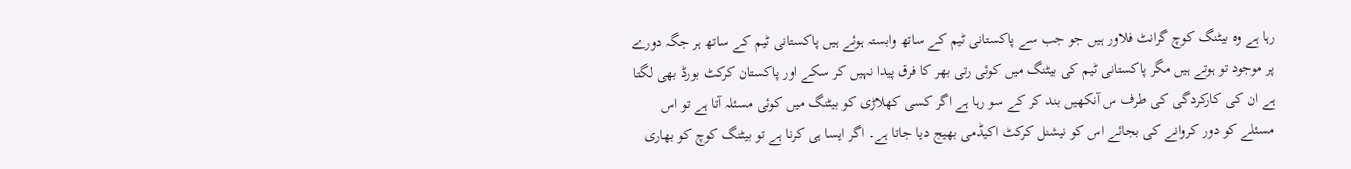رہا ہے وہ بیٹنگ کوچ گرانٹ فلاور ہیں جو جب سے پاکستانی ٹیم کے ساتھ وابستہ ہوئے ہیں پاکستانی ٹیم کے ساتھ ہر جگہ دورے پر موجود تو ہوتے ہیں مگر پاکستانی ٹیم کی بیٹنگ میں کوئی رتی بھر کا فرق پیدا نہیں کر سکے اور پاکستان کرکٹ بورڈ بھی لگتا ہے ان کی کارکردگی کی طرف س آنکھیں بند کر کے سو رہا ہے اگر کسی کھلاڑی کو بیٹنگ میں کوئی مسئلہ آتا ہے تو اس مسئلے کو دور کروانے کی بجائے اس کو نیشنل کرکٹ اکیڈمی بھیج دیا جاتا ہے۔ اگر ایسا ہی کرنا ہے تو بیٹنگ کوچ کو بھاری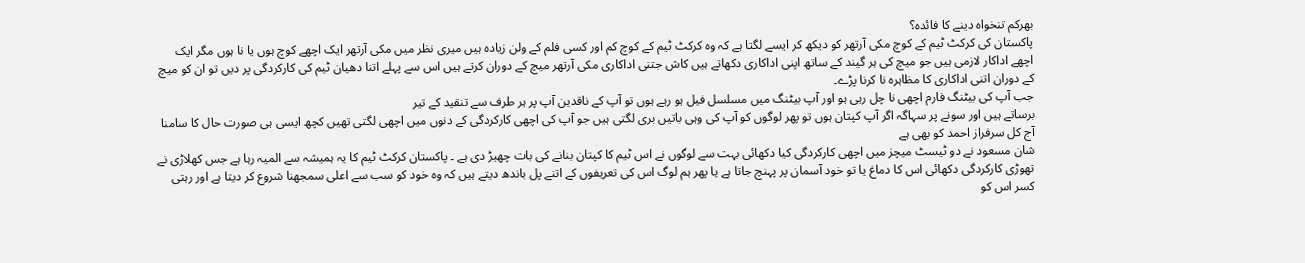بھرکم تنخواہ دینے کا فائدہ؟
پاکستان کی کرکٹ ٹیم کے کوچ مکی آرتھر کو دیکھ کر ایسے لگتا ہے کہ وہ کرکٹ ٹیم کے کوچ کم اور کسی فلم کے ولن زیادہ ہیں میری نظر میں مکی آرتھر ایک اچھے کوچ ہوں یا نا ہوں مگر ایک اچھے اداکار لازمی ہیں جو میچ کی ہر گیند کے ساتھ اپنی اداکاری دکھاتے ہیں کاش جتنی اداکاری مکی آرتھر میچ کے دوران کرتے ہیں اس سے پہلے اتنا دھیان ٹیم کی کارکردگی پر دیں تو ان کو میچ کے دوران اتنی اداکاری کا مظاہرہ نا کرنا پڑے۔
جب آپ کی بیٹنگ فارم اچھی نا چل رہی ہو اور آپ بیٹنگ میں مسلسل فیل ہو رہے ہوں تو آپ کے ناقدین آپ پر ہر طرف سے تنقید کے تیر
برساتے ہیں اور سونے پر سہاگہ اگر آپ کپتان ہوں تو پھر لوگوں کو آپ کی وہی باتیں بری لگتی ہیں جو آپ کی اچھی کارکردگی کے دنوں میں اچھی لگتی تھیں کچھ ایسی ہی صورت حال کا سامنا آج کل سرفراز احمد کو بھی ہے
شان مسعود نے دو ٹیسٹ میچز میں اچھی کارکردگی کیا دکھائی بہت سے لوگوں نے اس ٹیم کا کپتان بنانے کی بات چھیڑ دی ہے ۔ پاکستان کرکٹ ٹیم کا یہ ہمیشہ سے المیہ رہا ہے جس کھلاڑی نے تھوڑی کارکردگی دکھائی اس کا دماغ یا تو خود آسمان پر پہنچ جاتا ہے یا پھر ہم لوگ اس کی تعریفوں کے اتنے پل باندھ دیتے ہیں کہ وہ خود کو سب سے اعلی سمجھنا شروع کر دیتا ہے اور رہتی کسر اس کو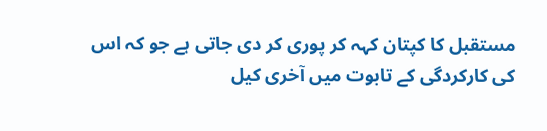مستقبل کا کپتان کہہ کر پوری کر دی جاتی ہے جو کہ اس کی کارکردگی کے تابوت میں آخری کیل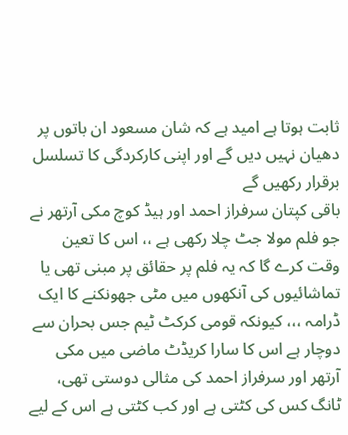ثابت ہوتا ہے امید ہے کہ شان مسعود ان باتوں پر دھیان نہیں دیں گے اور اپنی کارکردگی کا تسلسل برقرار رکھیں گے
باقی کپتان سرفراز احمد اور ہیڈ کوچ مکی آرتھر نے جو فلم مولا جٹ چلا رکھی ہے ،، اس کا تعین وقت کرے گا کہ یہ فلم پر حقائق پر مبنی تھی یا تماشائیوں کی آنکھوں میں مٹی جھونکنے کا ایک ڈرامہ ،،، کیونکہ قومی کرکٹ ٹیم جس بحران سے دوچار ہے اس کا سارا کریڈٹ ماضی میں مکی آرتھر اور سرفراز احمد کی مثالی دوستی تھی، ٹانگ کس کی کٹتی ہے اور کب کٹتی ہے اس کے لیے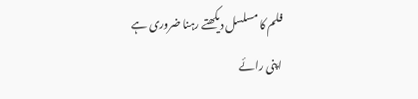فلم کا مسلسل دیکھتے رہنا ضروری ہے
اپنی رائے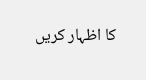کا اظہار کریں